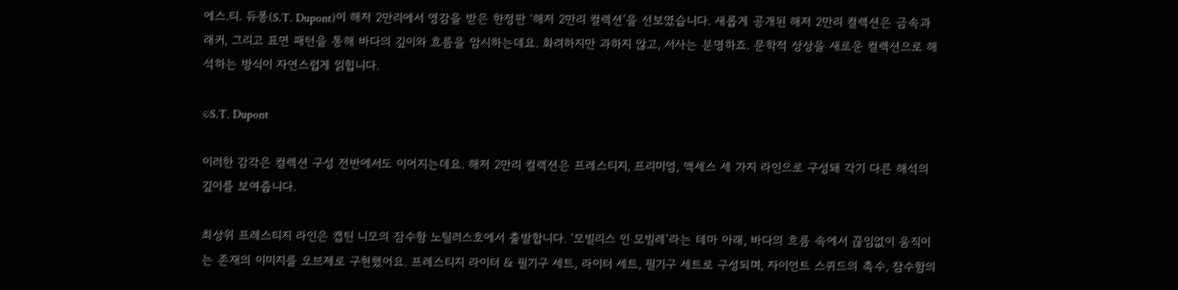에스.티. 듀퐁(S.T. Dupont)이 해저 2만리에서 영감을 받은 한정판 ‘해저 2만리 컬렉션’을 선보였습니다. 새롭게 공개된 해저 2만리 컬렉션은 금속과 래커, 그리고 표면 패턴을 통해 바다의 깊이와 흐름을 암시하는데요. 화려하지만 과하지 않고, 서사는 분명하죠. 문학적 상상을 새로운 컬렉션으로 해석하는 방식이 자연스럽게 읽힙니다.

©S.T. Dupont

이러한 감각은 컬렉션 구성 전반에서도 이어지는데요. 해저 2만리 컬렉션은 프레스티지, 프리미엄, 액세스 세 가지 라인으로 구성돼 각기 다른 해석의 깊이를 보여줍니다.

최상위 프레스티지 라인은 캡틴 니모의 잠수함 노틸러스호에서 출발합니다. ‘모빌리스 인 모빌레’라는 테마 아래, 바다의 흐름 속에서 끊임없이 움직이는 존재의 이미지를 오브제로 구현했어요. 프레스티지 라이터 & 필기구 세트, 라이터 세트, 필기구 세트로 구성되며, 자이언트 스퀴드의 촉수, 잠수함의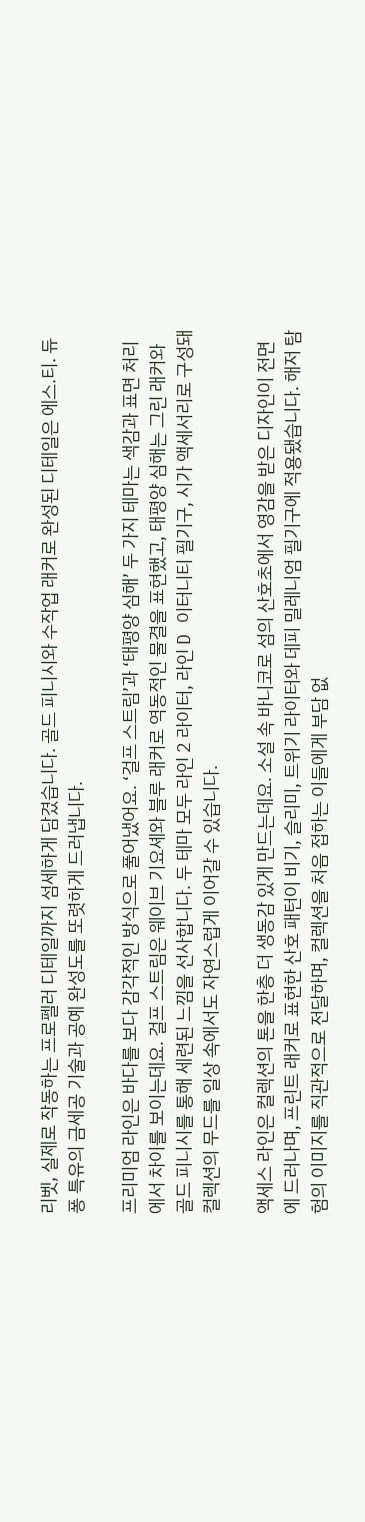리벳, 실제로 작동하는 프로펠러 디테일까지 섬세하게 담겼습니다. 골드 피니시와 수작업 래커로 완성된 디테일은 에스.티. 듀퐁 특유의 금세공 기술과 공예 완성도를 또렷하게 드러냅니다.

프리미엄 라인은 바다를 보다 감각적인 방식으로 풀어냈어요. ‘걸프 스트림’과 ‘태평양 심해’ 두 가지 테마는 색감과 표면 처리에서 차이를 보이는데요. 걸프 스트림은 웨이브 기요셰와 블루 래커로 역동적인 물결을 표현했고, 태평양 심해는 그린 래커와 골드 피니시를 통해 세련된 느낌을 선사합니다. 두 테마 모두 라인 2 라이터, 라인 D 이터니티 필기구, 시가 액세서리로 구성돼 컬렉션의 무드를 일상 속에서도 자연스럽게 이어갈 수 있습니다.

액세스 라인은 컬렉션의 톤을 한층 더 생동감 있게 만드는데요. 소설 속 바니코로 섬의 산호초에서 영감을 받은 디자인이 전면에 드러나며, 프린트 래커로 표현한 산호 패턴이 비기, 슬리미, 트위기 라이터와 데피 밀레니엄 필기구에 적용됐습니다. 해저 탐험의 이미지를 직관적으로 전달하며, 컬렉션을 처음 접하는 이들에게 부담 없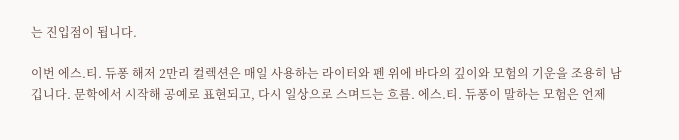는 진입점이 됩니다.

이번 에스.티. 듀퐁 해저 2만리 컬렉션은 매일 사용하는 라이터와 펜 위에 바다의 깊이와 모험의 기운을 조용히 남깁니다. 문학에서 시작해 공예로 표현되고, 다시 일상으로 스며드는 흐름. 에스.티. 듀퐁이 말하는 모험은 언제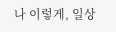나 이렇게, 일상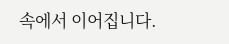속에서 이어집니다.